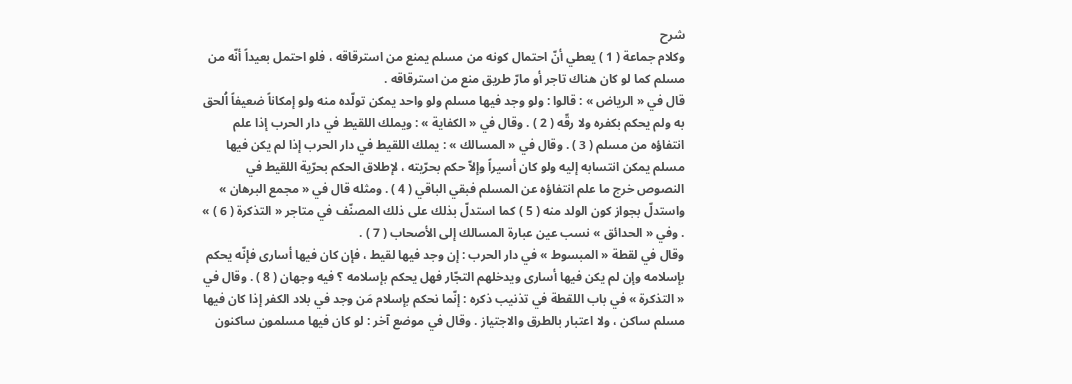شرح
وكلام جماعة ( 1 ) يعطي أنّ احتمال كونه من مسلم يمنع من استرقاقه ، فلو احتمل بعيداً أنّه من مسلم كما لو كان هناك تاجر أو مارّ طريق منع من استرقاقه .
قال في « الرياض » : قالوا : ولو وجد فيها مسلم ولو واحد يمكن تولّده منه ولو إمكاناً ضعيفاً اُلحق به ولم يحكم بكفره ولا رقّه ( 2 ) . وقال في « الكفاية » : ويملك اللقيط في دار الحرب إذا علم انتفاؤه من مسلم ( 3 ) . وقال في « المسالك » : يملك اللقيط في دار الحرب إذا لم يكن فيها مسلم يمكن انتسابه إليه ولو كان أسيراً وإلاّ حكم بحرّيته ، لإطلاق الحكم بحرّية اللقيط في النصوص خرج ما علم انتفاؤه عن المسلم فبقي الباقي ( 4 ) . ومثله قال في « مجمع البرهان » واستدلّ بجواز كون الولد منه ( 5 ) كما استدلّ بذلك على ذلك المصنّف في متاجر « التذكرة ( 6 ) » . وفي « الحدائق » نسب عين عبارة المسالك إلى الأصحاب ( 7 ) .
وقال في لقطة « المبسوط » في دار الحرب : إن وجد فيها لقيط ، فإن كان فيها أسارى فإنّه يحكم بإسلامه وإن لم يكن فيها أسارى ويدخلهم التجّار فهل يحكم بإسلامه ؟ فيه وجهان ( 8 ) . وقال في « التذكرة » في باب اللقطة في تذنيب ذكره : إنّما نحكم بإسلام مَن وجد في بلاد الكفر إذا كان فيها مسلم ساكن ، ولا اعتبار بالطرق والاجتياز . وقال في موضع آخر : لو كان فيها مسلمون ساكنون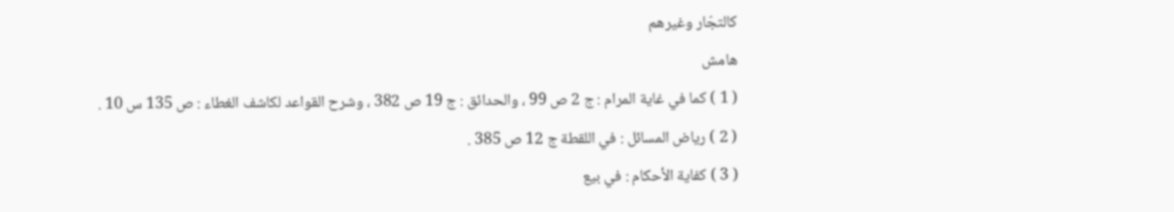كالتجّار وغيرهم
هامش
( 1 ) كما في غاية المرام : ج 2 ص 99 ، والحدائق : ج 19 ص 382 ، وشرح القواعد لكاشف الغطاء : ص 135 س 10 .
( 2 ) رياض المسائل : في اللقطة ج 12 ص 385 .
( 3 ) كفاية الأحكام : في بيع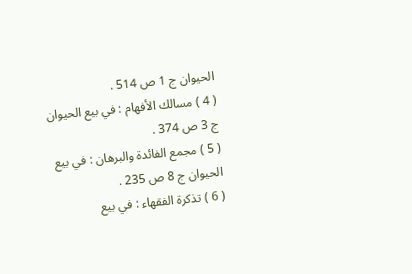الحيوان ج 1 ص 514 .
( 4 ) مسالك الأفهام : في بيع الحيوان ج 3 ص 374 .
( 5 ) مجمع الفائدة والبرهان : في بيع الحيوان ج 8 ص 235 .
( 6 ) تذكرة الفقهاء : في بيع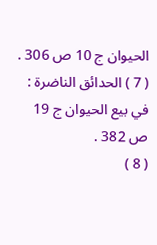الحيوان ج 10 ص 306 .
( 7 ) الحدائق الناضرة : في بيع الحيوان ج 19 ص 382 .
( 8 )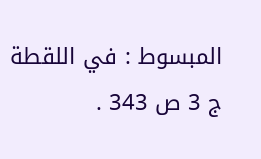المبسوط : في اللقطة ج 3 ص 343 .